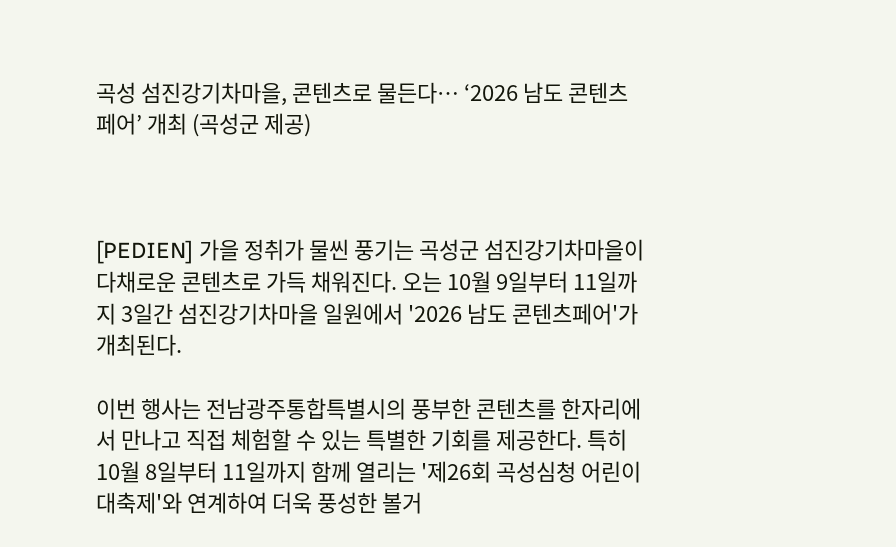곡성 섬진강기차마을, 콘텐츠로 물든다… ‘2026 남도 콘텐츠페어’ 개최 (곡성군 제공)



[PEDIEN] 가을 정취가 물씬 풍기는 곡성군 섬진강기차마을이 다채로운 콘텐츠로 가득 채워진다. 오는 10월 9일부터 11일까지 3일간 섬진강기차마을 일원에서 '2026 남도 콘텐츠페어'가 개최된다.

이번 행사는 전남광주통합특별시의 풍부한 콘텐츠를 한자리에서 만나고 직접 체험할 수 있는 특별한 기회를 제공한다. 특히 10월 8일부터 11일까지 함께 열리는 '제26회 곡성심청 어린이대축제'와 연계하여 더욱 풍성한 볼거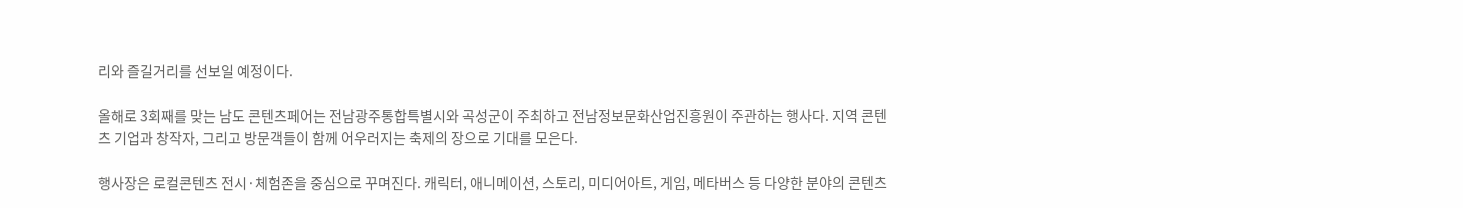리와 즐길거리를 선보일 예정이다.

올해로 3회째를 맞는 남도 콘텐츠페어는 전남광주통합특별시와 곡성군이 주최하고 전남정보문화산업진흥원이 주관하는 행사다. 지역 콘텐츠 기업과 창작자, 그리고 방문객들이 함께 어우러지는 축제의 장으로 기대를 모은다.

행사장은 로컬콘텐츠 전시·체험존을 중심으로 꾸며진다. 캐릭터, 애니메이션, 스토리, 미디어아트, 게임, 메타버스 등 다양한 분야의 콘텐츠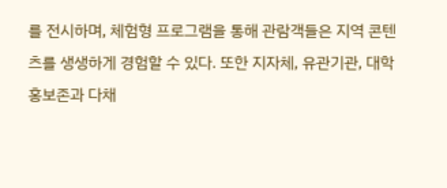를 전시하며, 체험형 프로그램을 통해 관람객들은 지역 콘텐츠를 생생하게 경험할 수 있다. 또한 지자체, 유관기관, 대학 홍보존과 다채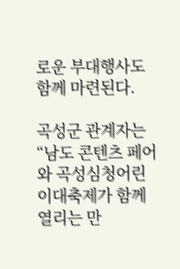로운 부대행사도 함께 마련된다.

곡성군 관계자는 “남도 콘텐츠 페어와 곡성심청어린이대축제가 함께 열리는 만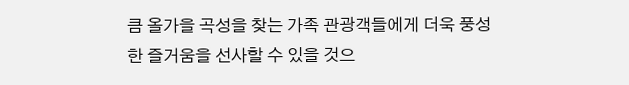큼 올가을 곡성을 찾는 가족 관광객들에게 더욱 풍성한 즐거움을 선사할 수 있을 것으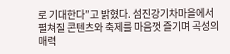로 기대한다”고 밝혔다. 섬진강기차마을에서 펼쳐질 콘텐츠와 축제를 마음껏 즐기며 곡성의 매력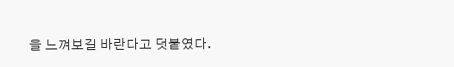을 느껴보길 바란다고 덧붙였다.